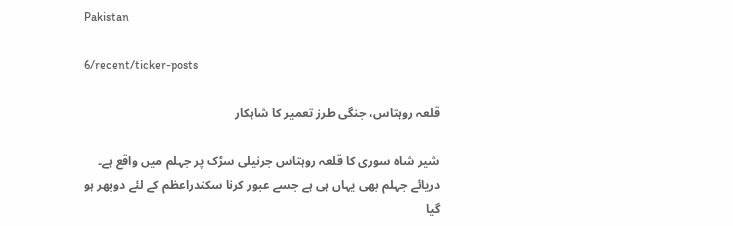Pakistan

6/recent/ticker-posts

قلعہ روہتاس، جنگی طرز تعمیر کا شاہکار

شیر شاہ سوری کا قلعہ روہتاس جرنیلی سڑک پر جہلم میں واقع ہے۔ دریائے جہلم بھی یہاں ہی ہے جسے عبور کرنا سکندراعظم کے لئے دوبھر ہو گیا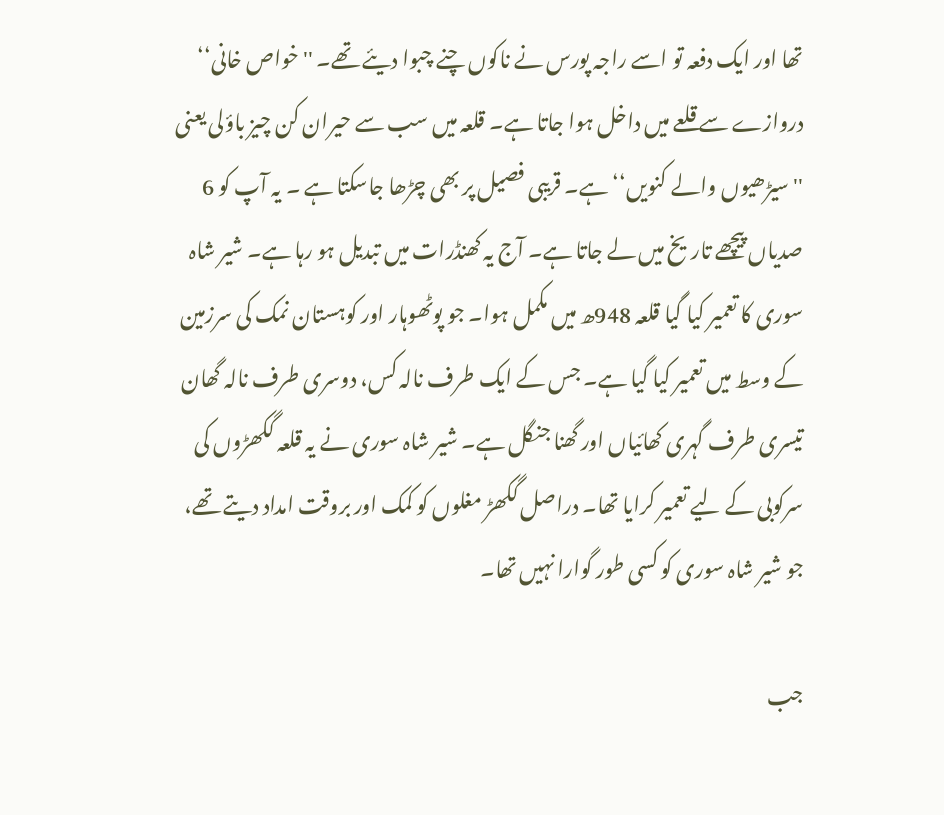تھا اور ایک دفعہ تو اسے راجہ پورس نے ناکوں چنے چبوا دیئے تھے۔ ''خواص خانی‘‘ دروازے سے قلعے میں داخل ہوا جاتا ہے۔ قلعہ میں سب سے حیران کن چیز باؤلی یعنی ''سیڑھیوں والے کنویں‘‘ ہے۔ قریبی فصیل پر بھی چڑھا جاسکتا ہے ۔ یہ آپ کو 6 صدیاں پیچھے تاریخ میں لے جاتا ہے۔ آج یہ کھنڈرات میں تبدیل ہو رہا ہے۔ شیر شاہ سوری کا تعمیر کیا گیا قلعہ 948ھ میں مکمل ہوا۔ جو پوٹھوہار اور کوہستان نمک کی سرزمین کے وسط میں تعمیر کیا گیا ہے۔ جس کے ایک طرف نالہ کس، دوسری طرف نالہ گھان تیسری طرف گہری کھائیاں اور گھنا جنگل ہے۔ شیر شاہ سوری نے یہ قلعہ گکھڑوں کی سرکوبی کے لیے تعمیر کرایا تھا۔ دراصل گکھڑ مغلوں کو کمک اور بروقت امداد دیتے تھے، جو شیر شاہ سوری کو کسی طور گوارا نہیں تھا۔

جب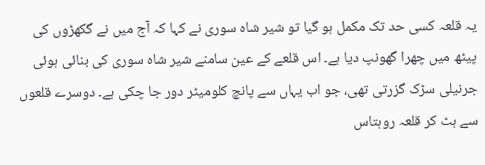یہ قلعہ کسی حد تک مکمل ہو گیا تو شیر شاہ سوری نے کہا کہ آج میں نے گکھڑوں کی پیٹھ میں چھرا گھونپ دیا ہے۔ اس قلعے کے عین سامنے شیر شاہ سوری کی بنائی ہوئی جرنیلی سڑک گزرتی تھی، جو اب یہاں سے پانچ کلومیٹر دور جا چکی ہے۔ دوسرے قلعوں سے ہٹ کر قلعہ روہتاس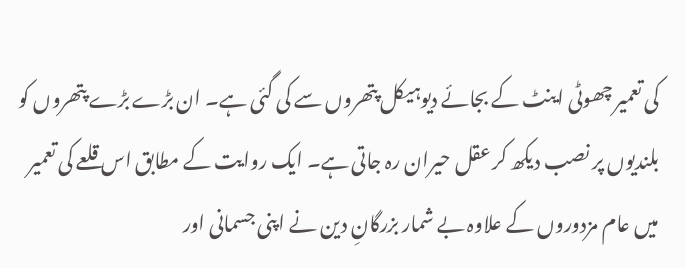کی تعمیر چھوٹی اینٹ کے بجائے دیوہیکل پتھروں سے کی گئی ہے۔ ان بڑے بڑے پتھروں کو بلندیوں پر نصب دیکھ کر عقل حیران رہ جاتی ہے۔ ایک روایت کے مطابق اس قلعے کی تعمیر میں عام مزدوروں کے علاوہ بے شمار بزرگانِ دین نے اپنی جسمانی اور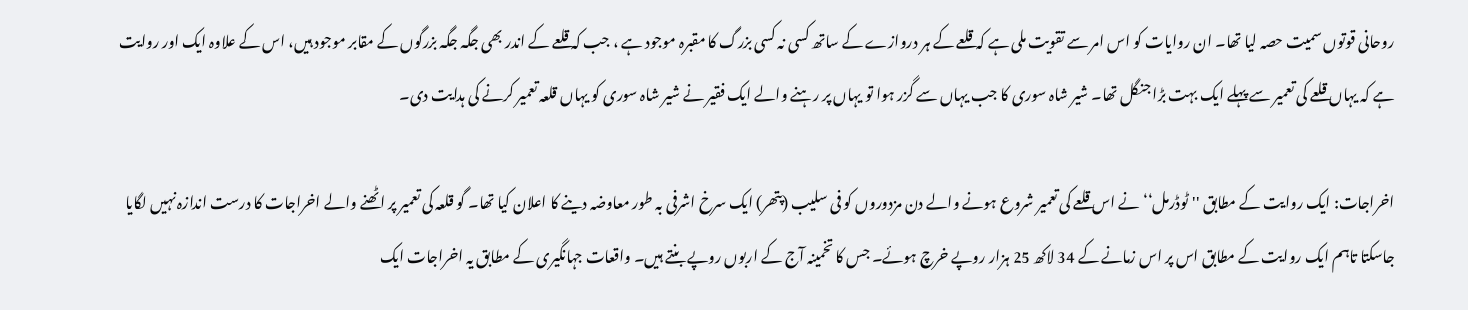روحانی قوتوں سمیت حصہ لیا تھا۔ ان روایات کو اس امر سے تقویت ملی ہے کہ قلعے کے ہر دروازے کے ساتھ کسی نہ کسی بزرگ کا مقبرہ موجود ہے ، جب کہ قلعے کے اندر بھی جگہ جگہ بزرگوں کے مقابر موجود ہیں، اس کے علاوہ ایک اور روایت ہے کہ یہاں قلعے کی تعمیر سے پہلے ایک بہت بڑا جنگل تھا۔ شیر شاہ سوری کا جب یہاں سے گزر ہوا تو یہاں پر رہنے والے ایک فقیر نے شیر شاہ سوری کو یہاں قلعہ تعمیر کرنے کی ہدایت دی۔

اخراجات: ایک روایت کے مطابق ''ٹوڈرمل‘‘ نے اس قلعے کی تعمیر شروع ہونے والے دن مزدوروں کو فی سلیب (پتھر) ایک سرخ اشرفی بہ طور معاوضہ دینے کا اعلان کیا تھا۔ گو قلعہ کی تعمیر پر اٹھنے والے اخراجات کا درست اندازہ نہیں لگایا جاسکتا تاہم ایک روایت کے مطابق اس پر اس زمانے کے 34 لاکھ 25 ہزار روپے خرچ ہوئے۔ جس کا تخمینہ آج کے اربوں روپے بنتے ہیں۔ واقعات جہانگیری کے مطابق یہ اخراجات ایک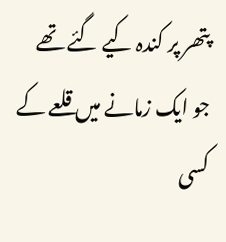پتھر پر کندہ کیے گئے تھے جو ایک زمانے میں قلعے کے کسی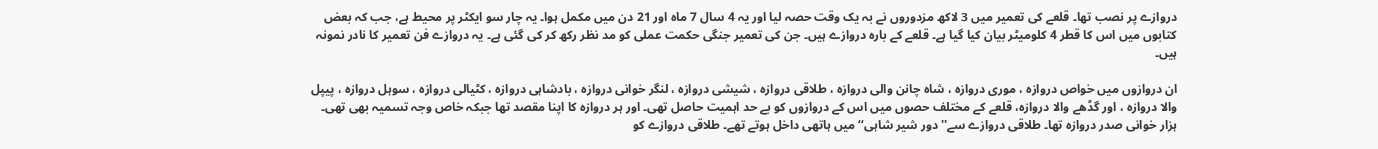دروازے پر نصب تھا۔ قلعے کی تعمیر میں 3 لاکھ مزدوروں نے بہ یک وقت حصہ لیا اور یہ 4 سال 7 ماہ اور 21 دن میں مکمل ہوا۔ یہ چار سو ایکٹر پر محیط ہے، جب کہ بعض کتابوں میں اس کا قطر 4 کلومیٹر بیان کیا گیا ہے۔ قلعے کے بارہ دروازے ہیں۔ جن کی تعمیر جنگی حکمت عملی کو مد نظر رکھ کر کی گئی ہے۔ یہ دروازے فن تعمیر کا نادر نمونہ ہیں۔

ان دروازوں میں خواص دروازہ ، موری دروازہ ، شاہ چانن والی دروازہ ، طلاقی دروازہ ، شیشی دروازہ ، لنگر خوانی دروازہ ، بادشاہی دروازہ ، کٹیالی دروازہ ، سوہل دروازہ ، پیپل والا دروازہ ، اور گڈھے والا دروازہ، قلعے کے مختلف حصوں میں اس کے دروازوں کو بے حد اہمیت حاصل تھی۔ اور ہر دروازہ کا اپنا مقصد تھا جبکہ خاص وجہ تسمیہ بھی تھی۔ ہزار خوانی صدر دروازہ تھا۔ طلاقی دروازے سے'' دور شیر شاہی‘‘ میں ہاتھی داخل ہوتے تھے۔ طلاقی دروازے کو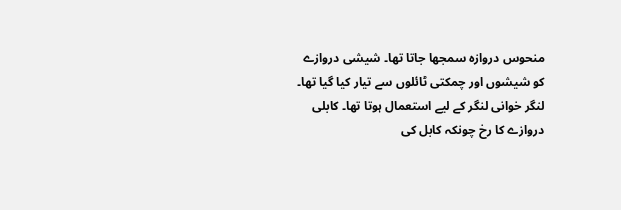منحوس دروازہ سمجھا جاتا تھا۔ شیشی دروازے کو شیشوں اور چمکتی ٹائلوں سے تیار کیا گیا تھا۔ لنگر خوانی لنگر کے لیے استعمال ہوتا تھا۔ کابلی دروازے کا رخ چونکہ کابل کی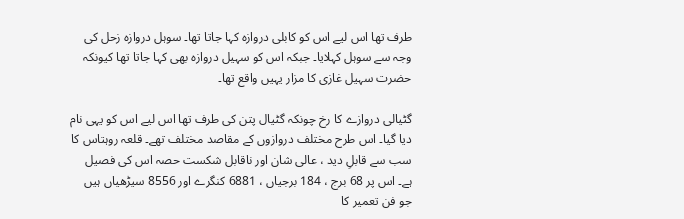طرف تھا اس لیے اس کو کابلی دروازہ کہا جاتا تھا۔ سوہل دروازہ زحل کی وجہ سے سوہل کہلایا۔ جبکہ اس کو سہیل دروازہ بھی کہا جاتا تھا کیونکہ حضرت سہیل غازی کا مزار یہیں واقع تھا۔

گٹیالی دروازے کا رخ چونکہ گٹیال پتن کی طرف تھا اس لیے اس کو یہی نام دیا گیا۔ اس طرح مختلف دروازوں کے مقاصد مختلف تھے۔ قلعہ روہتاس کا سب سے قابلِ دید ، عالی شان اور ناقابل شکست حصہ اس کی فصیل ہے۔ اس پر 68 برج ، 184 برجیاں ، 6881 کنگرے اور 8556 سیڑھیاں ہیں جو فن تعمیر کا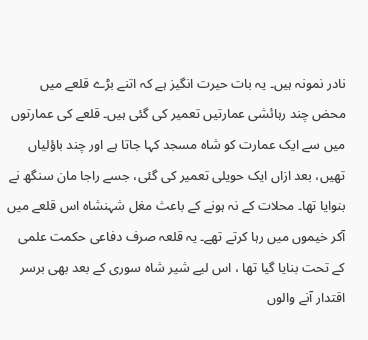نادر نمونہ ہیں۔ یہ بات حیرت انگیز ہے کہ اتنے بڑے قلعے میں محض چند رہائشی عمارتیں تعمیر کی گئی ہیں۔ قلعے کی عمارتوں میں سے ایک عمارت کو شاہ مسجد کہا جاتا ہے اور چند باؤلیاں تھیں، بعد ازاں ایک حویلی تعمیر کی گئی، جسے راجا مان سنگھ نے بنوایا تھا۔ محلات کے نہ ہونے کے باعث مغل شہنشاہ اس قلعے میں آکر خیموں میں رہا کرتے تھے۔ یہ قلعہ صرف دفاعی حکمت علمی کے تحت بنایا گیا تھا ، اس لیے شیر شاہ سوری کے بعد بھی برسر اقتدار آنے والوں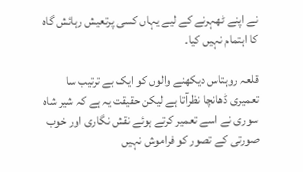نے اپنے ٹھہرنے کے لیے یہاں کسی پرتعیش رہائش گاہ کا اہتمام نہیں کیا۔

قلعہ روہتاس دیکھنے والوں کو ایک بے ترتیب سا تعمیری ڈھانچا نظرآتا ہے لیکن حقیقت یہ ہے کہ شیر شاہ سوری نے اسے تعمیر کرتے ہوئے نقش نگاری اور خوب صورتی کے تصور کو فراموش نہیں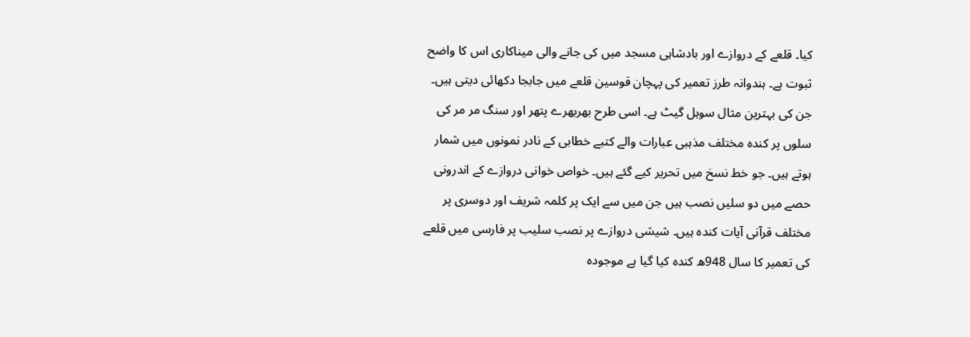کیا۔ قلعے کے دروازے اور بادشاہی مسجد میں کی جانے والی میناکاری اس کا واضح ثبوت ہے۔ ہندوانہ طرز تعمیر کی پہچان قوسین قلعے میں جابجا دکھائی دیتی ہیں۔ جن کی بہترین مثال سوہل گیٹ ہے۔ اسی طرح بھربھرے پتھر اور سنگ مر مر کی سلوں پر کندہ مختلف مذہبی عبارات والے کتبے خطابی کے نادر نمونوں میں شمار ہوتے ہیں۔ جو خط نسخ میں تحریر کیے گئے ہیں۔ خواص خوانی دروازے کے اندرونی حصے میں دو سلیں نصب ہیں جن میں سے ایک پر کلمہ شریف اور دوسری پر مختلف قرآنی آیات کندہ ہیں۔ شیشی دروازے پر نصب سلیب پر فارسی میں قلعے کی تعمیر کا سال 948ھ کندہ کیا گیا ہے موجودہ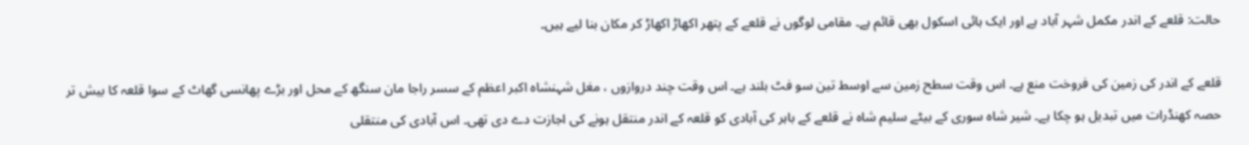حالت: قلعے کے اندر مکمل شہر آباد ہے اور ایک ہائی اسکول بھی قائم ہے۔ مقامی لوگوں نے قلعے کے پتھر اکھاڑ اکھاڑ کر مکان بنا لیے ہیں۔

قلعے کے اندر کی زمین کی فروخت منع ہے۔ اس وقت سطح زمین سے اوسط تین سو فٹ بلند ہے۔ اس وقت چند دروازوں ، مغل شہنشاہ اکبر اعظم کے سسر راجا مان سنگھ کے محل اور بڑے پھانسی گھاٹ کے سوا قلعہ کا بیش تر حصہ کھنڈرات میں تبدیل ہو چکا ہے۔ شیر شاہ سوری کے بیٹے سلیم شاہ نے قلعے کے باہر کی آبادی کو قلعہ کے اندر منتقل ہونے کی اجازت دے دی تھی۔ اس آبادی کی منتقلی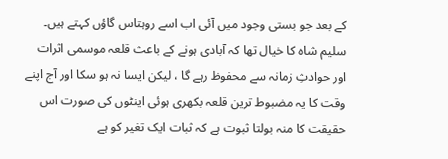کے بعد جو بستی وجود میں آئی اب اسے روہتاس گاؤں کہتے ہیں۔ سلیم شاہ کا خیال تھا کہ آبادی ہونے کے باعث قلعہ موسمی اثرات اور حوادثِ زمانہ سے محفوظ رہے گا ، لیکن ایسا نہ ہو سکا اور آج اپنے وقت کا یہ مضبوط ترین قلعہ بکھری ہوئی اینٹوں کی صورت اس حقیقت کا منہ بولتا ثبوت ہے کہ ثبات ایک تغیر کو ہے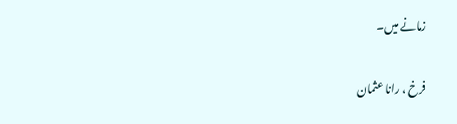زمانے میں۔

فرخ ، رانا عثمان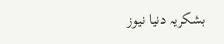بشکریہ دنیا نیوز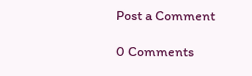Post a Comment

0 Comments